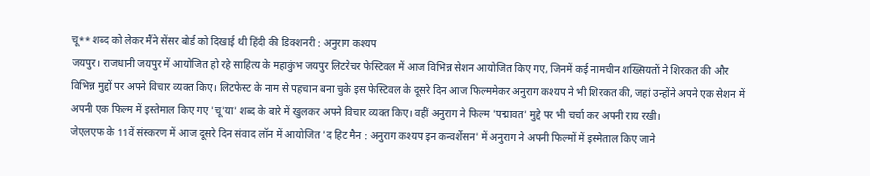चू** शब्द को लेकर मैंने सेंसर बोर्ड को दिखाई थी हिंदी की डिक्शनरी : अनुराग कश्यप
जयपुर। राजधानी जयपुर में आयोजित हो रहे साहित्य के महाकुंभ जयपुर लिटरेचर फेस्टिवल में आज विभिन्न सेशन आयोजित किए गए, जिनमें कई नामचीन शख्सियतों ने शिरकत की और विभिन्न मुद्दों पर अपने विचार व्यक्त किए। लिटफेस्ट के नाम से पहचान बना चुके इस फेस्टिवल के दूसरे दिन आज फिल्ममेकर अनुराग कश्यप ने भी शिरकत की, जहां उन्होंने अपने एक सेशन में अपनी एक फिल्म में इस्तेमाल किए गए 'चू'या' शब्द के बारे में खुलकर अपने विचार व्यक्त किए। वहीं अनुराग ने फिल्म 'पद्मावत' मुद्दे पर भी चर्चा कर अपनी राय रखी।
जेएलएफ के 11वें संस्करण में आज दूसरे दिन संवाद लॉन में आयोजित 'द हिट मैन : अनुराग कश्यप इन कन्वर्शेसन' में अनुराग ने अपनी फिल्मों में इस्मेताल किए जाने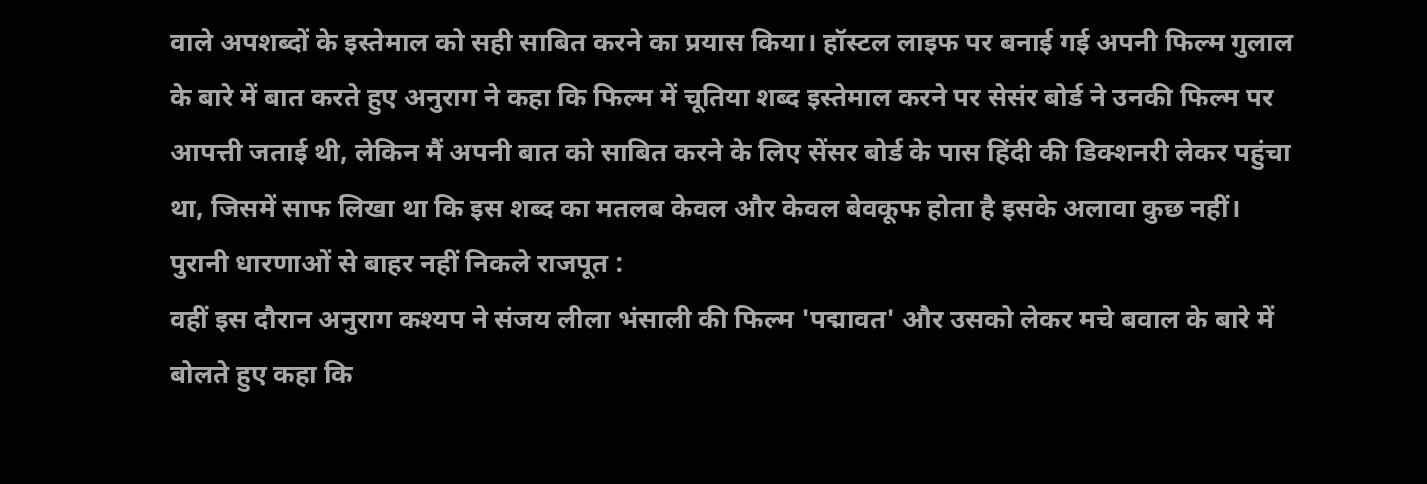वाले अपशब्दों के इस्तेमाल को सही साबित करने का प्रयास किया। हॉस्टल लाइफ पर बनाई गई अपनी फिल्म गुलाल के बारे में बात करते हुए अनुराग ने कहा कि फिल्म में चूतिया शब्द इस्तेमाल करने पर सेसंर बोर्ड ने उनकी फिल्म पर आपत्ती जताई थी, लेकिन मैं अपनी बात को साबित करने के लिए सेंसर बोर्ड के पास हिंदी की डिक्शनरी लेकर पहुंचा था, जिसमें साफ लिखा था कि इस शब्द का मतलब केवल और केवल बेवकूफ होता है इसके अलावा कुछ नहीं।
पुरानी धारणाओं से बाहर नहीं निकले राजपूत :
वहीं इस दौरान अनुराग कश्यप ने संजय लीला भंसाली की फिल्म 'पद्मावत' और उसको लेकर मचे बवाल के बारे में बोलते हुए कहा कि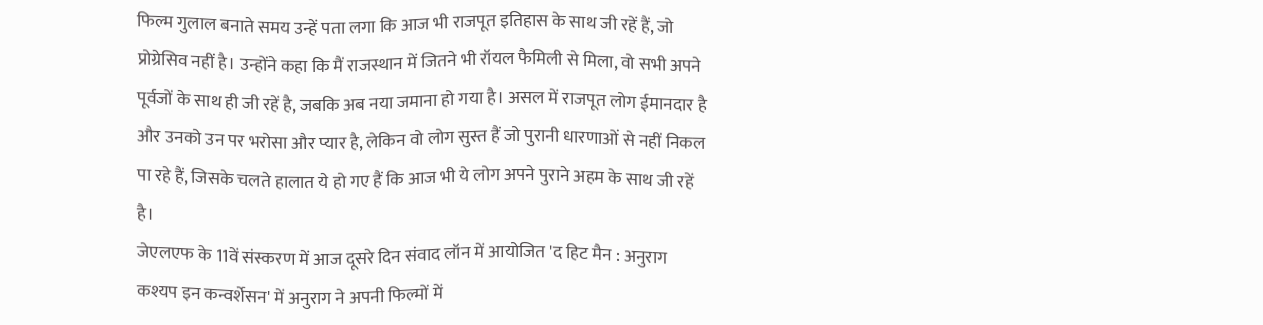फिल्म गुलाल बनाते समय उन्हें पता लगा कि आज भी राजपूत इतिहास के साथ जी रहें हैं, जो प्रोग्रेसिव नहीं है। उन्होंने कहा कि मैं राजस्थान में जितने भी रॉयल फैमिली से मिला, वो सभी अपने पूर्वजों के साथ ही जी रहें है, जबकि अब नया जमाना हो गया है। असल में राजपूत लोग ईमानदार है और उनको उन पर भरोसा और प्यार है, लेकिन वो लोग सुस्त हैं जो पुरानी धारणाओं से नहीं निकल पा रहे हैं, जिसके चलते हालात ये हो गए हैं कि आज भी ये लोग अपने पुराने अहम के साथ जी रहें है।
जेएलएफ के 11वें संस्करण में आज दूसरे दिन संवाद लॉन में आयोजित 'द हिट मैन : अनुराग कश्यप इन कन्वर्शेसन' में अनुराग ने अपनी फिल्मों में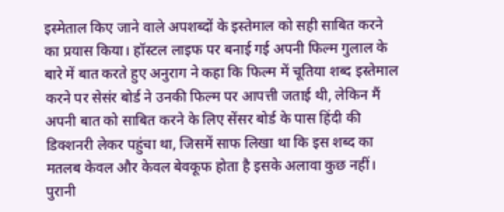इस्मेताल किए जाने वाले अपशब्दों के इस्तेमाल को सही साबित करने का प्रयास किया। हॉस्टल लाइफ पर बनाई गई अपनी फिल्म गुलाल के बारे में बात करते हुए अनुराग ने कहा कि फिल्म में चूतिया शब्द इस्तेमाल करने पर सेसंर बोर्ड ने उनकी फिल्म पर आपत्ती जताई थी, लेकिन मैं अपनी बात को साबित करने के लिए सेंसर बोर्ड के पास हिंदी की डिक्शनरी लेकर पहुंचा था, जिसमें साफ लिखा था कि इस शब्द का मतलब केवल और केवल बेवकूफ होता है इसके अलावा कुछ नहीं।
पुरानी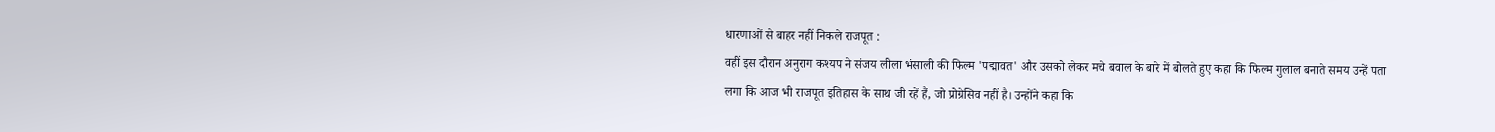धारणाओं से बाहर नहीं निकले राजपूत :
वहीं इस दौरान अनुराग कश्यप ने संजय लीला भंसाली की फिल्म 'पद्मावत' और उसको लेकर मचे बवाल के बारे में बोलते हुए कहा कि फिल्म गुलाल बनाते समय उन्हें पता लगा कि आज भी राजपूत इतिहास के साथ जी रहें हैं, जो प्रोग्रेसिव नहीं है। उन्होंने कहा कि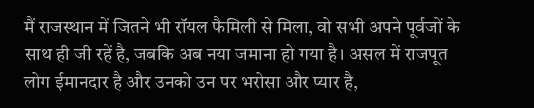मैं राजस्थान में जितने भी रॉयल फैमिली से मिला, वो सभी अपने पूर्वजों के साथ ही जी रहें है, जबकि अब नया जमाना हो गया है। असल में राजपूत लोग ईमानदार है और उनको उन पर भरोसा और प्यार है,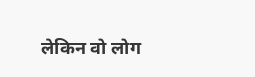लेकिन वो लोग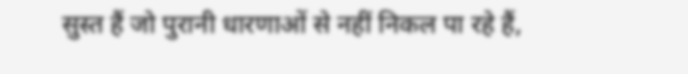सुस्त हैं जो पुरानी धारणाओं से नहीं निकल पा रहे हैं,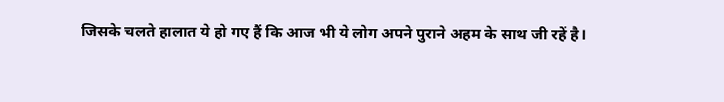जिसके चलते हालात ये हो गए हैं कि आज भी ये लोग अपने पुराने अहम के साथ जी रहें है।